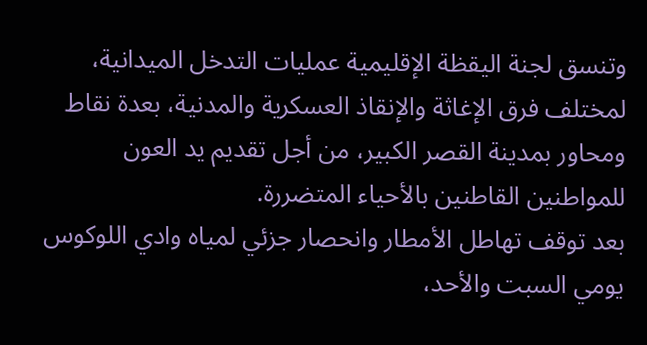وتنسق لجنة اليقظة الإقليمية عمليات التدخل الميدانية، لمختلف فرق الإغاثة والإنقاذ العسكرية والمدنية، بعدة نقاط ومحاور بمدينة القصر الكبير، من أجل تقديم يد العون للمواطنين القاطنين بالأحياء المتضررة.
بعد توقف تهاطل الأمطار وانحصار جزئي لمياه وادي اللوكوس يومي السبت والأحد،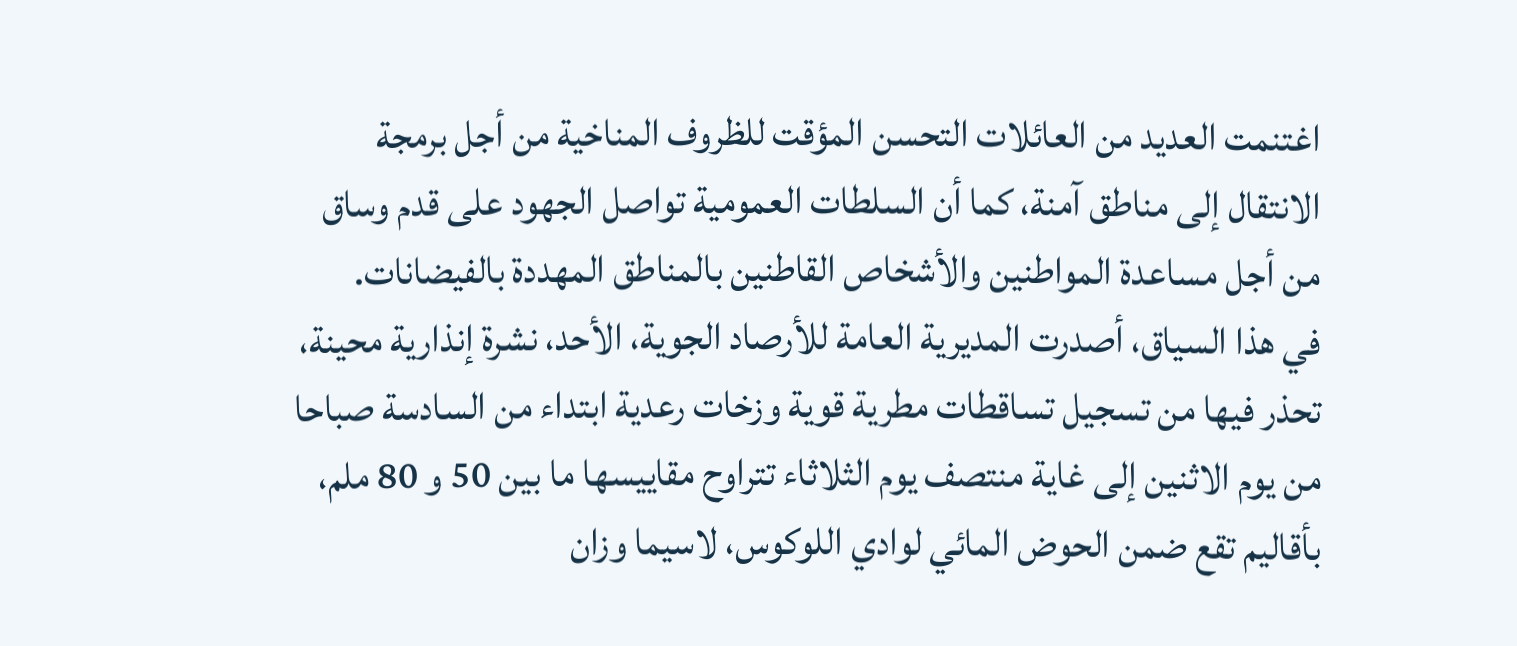اغتنمت العديد من العائلات التحسن المؤقت للظروف المناخية من أجل برمجة الانتقال إلى مناطق آمنة، كما أن السلطات العمومية تواصل الجهود على قدم وساق من أجل مساعدة المواطنين والأشخاص القاطنين بالمناطق المهددة بالفيضانات.
في هذا السياق، أصدرت المديرية العامة للأرصاد الجوية، الأحد، نشرة إنذارية محينة، تحذر فيها من تسجيل تساقطات مطرية قوية وزخات رعدية ابتداء من السادسة صباحا من يوم الاثنين إلى غاية منتصف يوم الثلاثاء تتراوح مقاييسها ما بين 50 و 80 ملم، بأقاليم تقع ضمن الحوض المائي لوادي اللوكوس، لاسيما وزان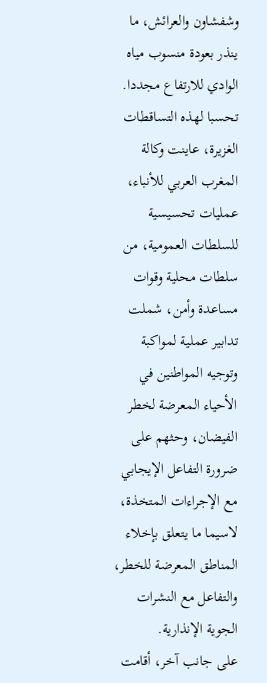وشفشاون والعرائش، ما ينذر بعودة منسوب مياه الوادي للارتفاع مجددا.
تحسبا لهذه التساقطات الغزيرة، عاينت وكالة المغرب العربي للأنباء، عمليات تحسيسية للسلطات العمومية، من سلطات محلية وقوات مساعدة وأمن، شملت تدابير عملية لمواكبة وتوجيه المواطنين في الأحياء المعرضة لخطر الفيضان، وحثهم على ضرورة التفاعل الإيجابي مع الإجراءات المتخذة، لاسيما ما يتعلق بإخلاء المناطق المعرضة للخطر، والتفاعل مع النشرات الجوية الإنذارية.
على جانب آخر، أقامت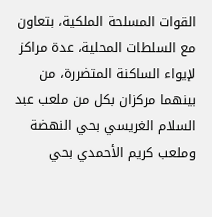القوات المسلحة الملكية، بتعاون مع السلطات المحلية، عدة مراكز لإيواء الساكنة المتضررة، من بينهما مركزان بكل من ملعب عبد السلام الغريسي بحي النهضة وملعب كريم الأحمدي بحي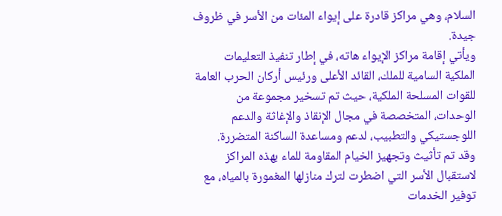السلام، وهي مراكز قادرة على إيواء المئات من الأسر في ظروف جيدة.
ويأتي إقامة مراكز الإيواء هاته، في إطار تنفيذ التعليمات الملكية السامية للملك، القائد الأعلى ورئيس أركان الحرب العامة للقوات المسلحة الملكية، حيث تم تسخير مجموعة من الوحدات، المتخصصة في مجال الإنقاذ والإغاثة والدعم اللوجستيكي والتطبيب، لدعم ومساعدة الساكنة المتضررة.
وقد تم تأثيث وتجهيز الخيام المقاومة للماء بهذه المراكز لاستقبال الأسر التي اضطرت لترك منازلها المغمورة بالمياه، مع توفير الخدمات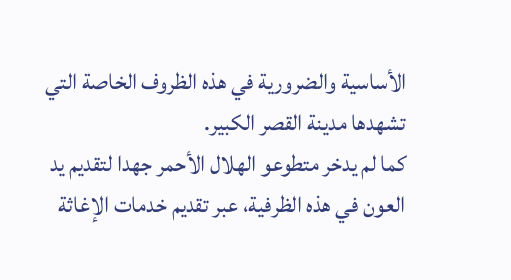الأساسية والضرورية في هذه الظروف الخاصة التي تشهدها مدينة القصر الكبير.
كما لم يدخر متطوعو الهلال الأحمر جهدا لتقديم يد العون في هذه الظرفية، عبر تقديم خدمات الإغاثة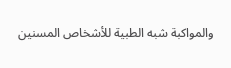والمواكبة شبه الطبية للأشخاص المسنين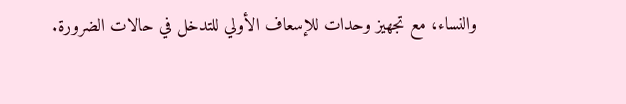والنساء، مع تجهيز وحدات للإسعاف الأولي للتدخل في حالات الضرورة.